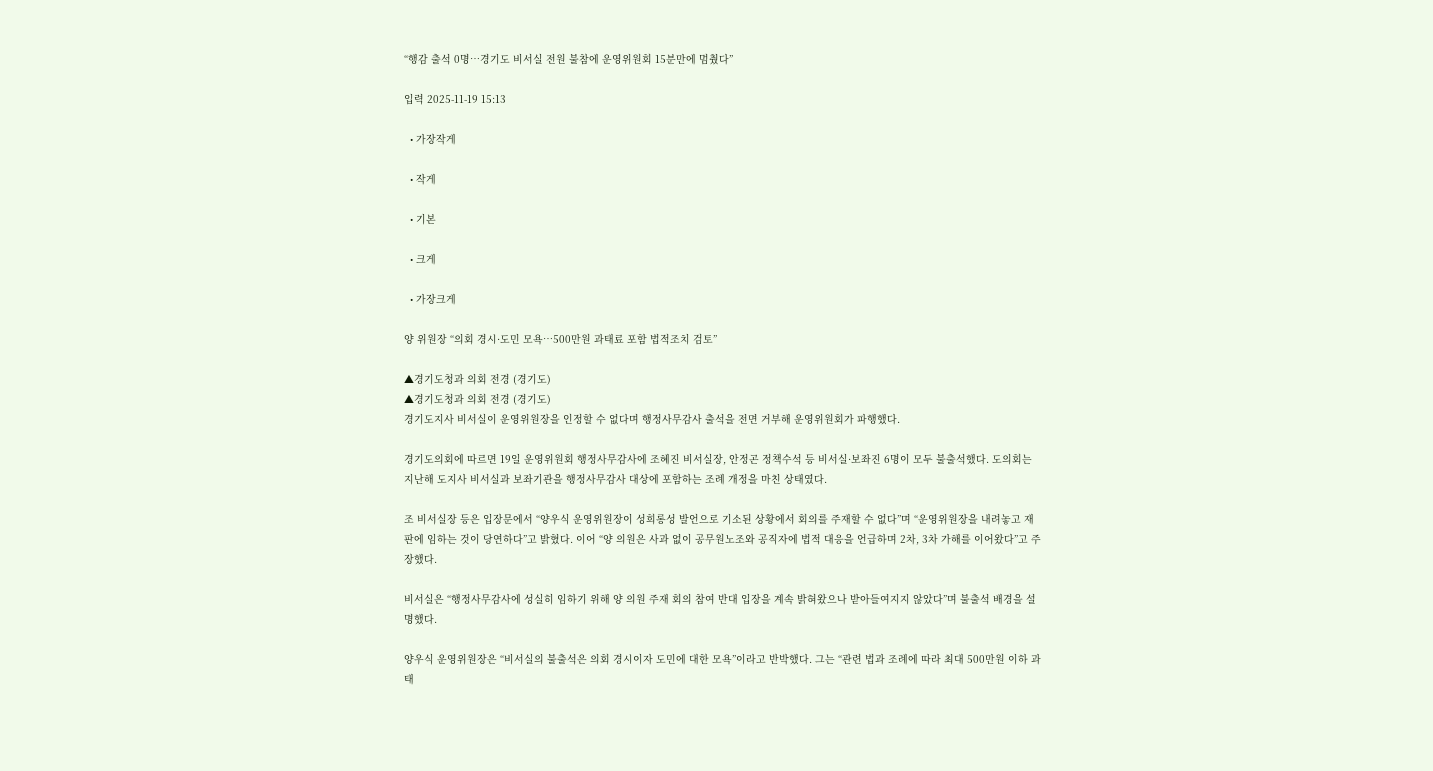“행감 출석 0명…경기도 비서실 전원 불참에 운영위원회 15분만에 멈췄다”

입력 2025-11-19 15:13

  • 가장작게

  • 작게

  • 기본

  • 크게

  • 가장크게

양 위원장 “의회 경시·도민 모욕…500만원 과태료 포함 법적조치 검토”

▲경기도청과 의회 전경 (경기도)
▲경기도청과 의회 전경 (경기도)
경기도지사 비서실이 운영위원장을 인정할 수 없다며 행정사무감사 출석을 전면 거부해 운영위원회가 파행했다.

경기도의회에 따르면 19일 운영위원회 행정사무감사에 조혜진 비서실장, 안정곤 정책수석 등 비서실·보좌진 6명이 모두 불출석했다. 도의회는 지난해 도지사 비서실과 보좌기관을 행정사무감사 대상에 포함하는 조례 개정을 마친 상태였다.

조 비서실장 등은 입장문에서 “양우식 운영위원장이 성희롱성 발언으로 기소된 상황에서 회의를 주재할 수 없다”며 “운영위원장을 내려놓고 재판에 임하는 것이 당연하다”고 밝혔다. 이어 “양 의원은 사과 없이 공무원노조와 공직자에 법적 대응을 언급하며 2차, 3차 가해를 이어왔다”고 주장했다.

비서실은 “행정사무감사에 성실히 임하기 위해 양 의원 주재 회의 참여 반대 입장을 계속 밝혀왔으나 받아들여지지 않았다”며 불출석 배경을 설명했다.

양우식 운영위원장은 “비서실의 불출석은 의회 경시이자 도민에 대한 모욕”이라고 반박했다. 그는 “관련 법과 조례에 따라 최대 500만원 이하 과태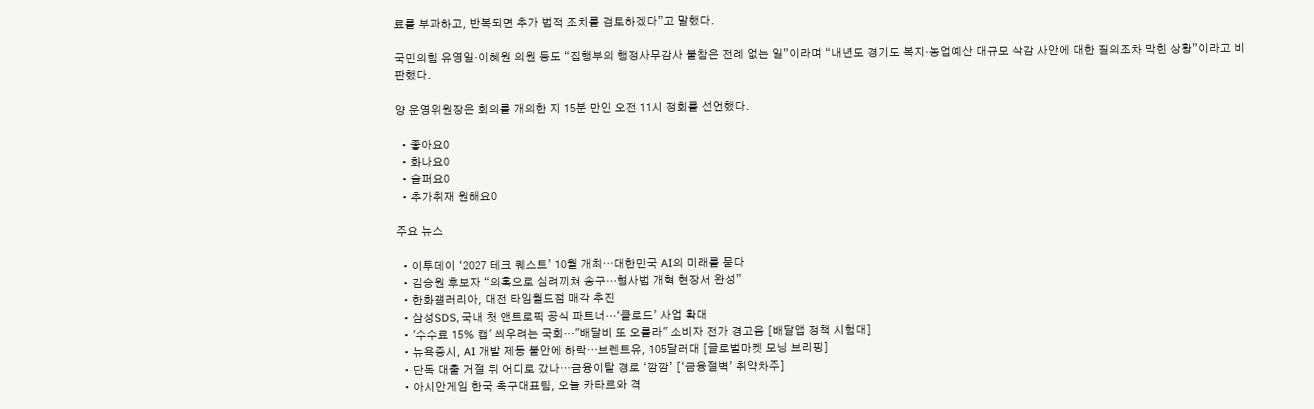료를 부과하고, 반복되면 추가 법적 조치를 검토하겠다”고 말했다.

국민의힘 유영일·이혜원 의원 등도 “집행부의 행정사무감사 불참은 전례 없는 일”이라며 “내년도 경기도 복지·농업예산 대규모 삭감 사안에 대한 질의조차 막힌 상황”이라고 비판했다.

양 운영위원장은 회의를 개의한 지 15분 만인 오전 11시 정회를 선언했다.

  • 좋아요0
  • 화나요0
  • 슬퍼요0
  • 추가취재 원해요0

주요 뉴스

  • 이투데이 ‘2027 테크 퀘스트’ 10월 개최⋯대한민국 AI의 미래를 묻다
  • 김승원 후보자 “의혹으로 심려끼쳐 송구…형사법 개혁 현장서 완성”
  • 한화갤러리아, 대전 타임월드점 매각 추진
  • 삼성SDS, 국내 첫 앤트로픽 공식 파트너…‘클로드’ 사업 확대
  • '수수료 15% 캡' 씌우려는 국회…"배달비 또 오를라" 소비자 전가 경고음 [배달앱 정책 시험대]
  • 뉴욕증시, AI 개발 제동 불안에 하락⋯브렌트유, 105달러대 [글로벌마켓 모닝 브리핑]
  • 단독 대출 거절 뒤 어디로 갔나⋯금융이탈 경로 ‘깜깜’ [‘금융절벽’ 취약차주]
  • 아시안게임 한국 축구대표팀, 오늘 카타르와 격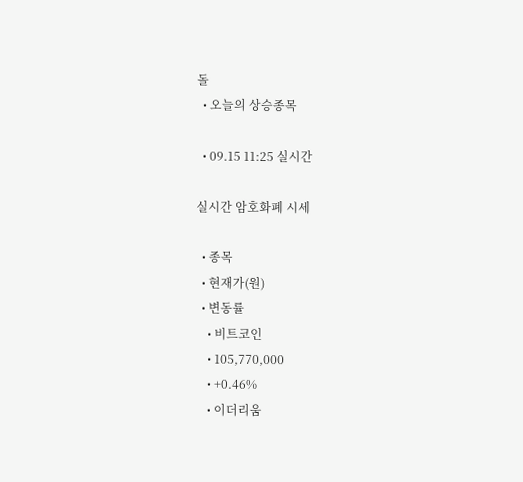돌
  • 오늘의 상승종목

  • 09.15 11:25 실시간

실시간 암호화폐 시세

  • 종목
  • 현재가(원)
  • 변동률
    • 비트코인
    • 105,770,000
    • +0.46%
    • 이더리움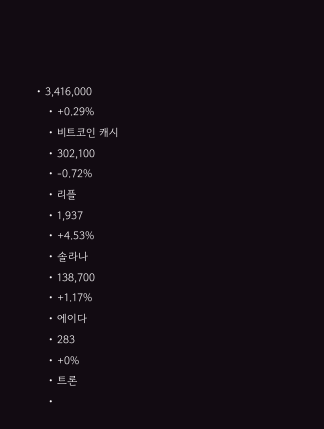• 3,416,000
    • +0.29%
    • 비트코인 캐시
    • 302,100
    • -0.72%
    • 리플
    • 1,937
    • +4.53%
    • 솔라나
    • 138,700
    • +1.17%
    • 에이다
    • 283
    • +0%
    • 트론
    •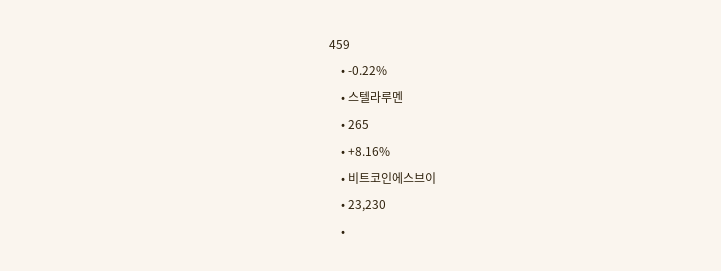459
    • -0.22%
    • 스텔라루멘
    • 265
    • +8.16%
    • 비트코인에스브이
    • 23,230
    •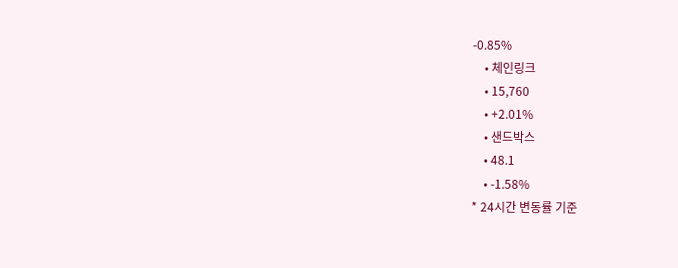-0.85%
    • 체인링크
    • 15,760
    • +2.01%
    • 샌드박스
    • 48.1
    • -1.58%
* 24시간 변동률 기준